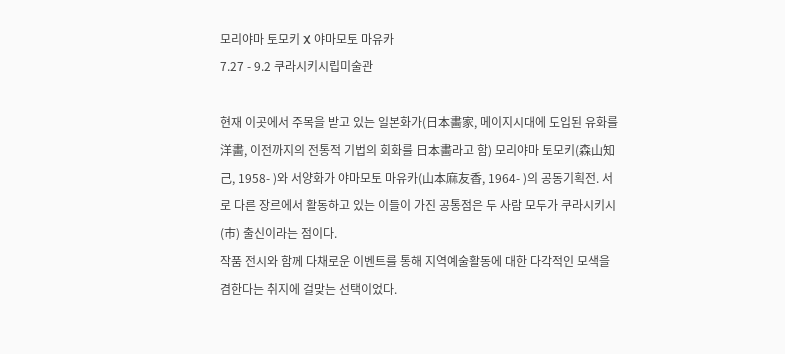모리야마 토모키 X 야마모토 마유카
7.27 - 9.2 쿠라시키시립미술관

현재 이곳에서 주목을 받고 있는 일본화가(日本畵家, 메이지시대에 도입된 유화를 洋畵, 이전까지의 전통적 기법의 회화를 日本畵라고 함) 모리야마 토모키(森山知己, 1958- )와 서양화가 야마모토 마유카(山本麻友香, 1964- )의 공동기획전. 서로 다른 장르에서 활동하고 있는 이들이 가진 공통점은 두 사람 모두가 쿠라시키시(市) 출신이라는 점이다.
작품 전시와 함께 다채로운 이벤트를 통해 지역예술활동에 대한 다각적인 모색을 겸한다는 취지에 걸맞는 선택이었다.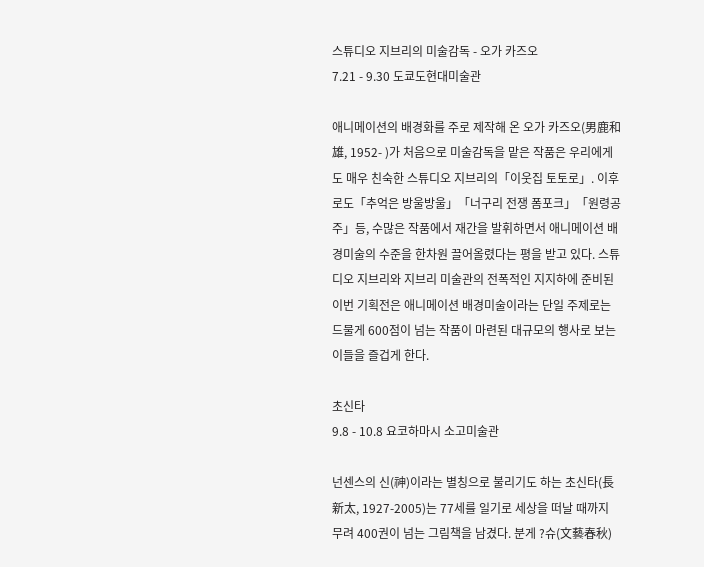스튜디오 지브리의 미술감독 - 오가 카즈오
7.21 - 9.30 도쿄도현대미술관

애니메이션의 배경화를 주로 제작해 온 오가 카즈오(男鹿和雄, 1952- )가 처음으로 미술감독을 맡은 작품은 우리에게도 매우 친숙한 스튜디오 지브리의「이웃집 토토로」. 이후로도「추억은 방울방울」「너구리 전쟁 폼포크」「원령공주」등, 수많은 작품에서 재간을 발휘하면서 애니메이션 배경미술의 수준을 한차원 끌어올렸다는 평을 받고 있다. 스튜디오 지브리와 지브리 미술관의 전폭적인 지지하에 준비된 이번 기획전은 애니메이션 배경미술이라는 단일 주제로는 드물게 600점이 넘는 작품이 마련된 대규모의 행사로 보는 이들을 즐겁게 한다.

초신타
9.8 - 10.8 요코하마시 소고미술관

넌센스의 신(神)이라는 별칭으로 불리기도 하는 초신타(長新太, 1927-2005)는 77세를 일기로 세상을 떠날 때까지 무려 400권이 넘는 그림책을 남겼다. 분게 ?슈(文藝春秋)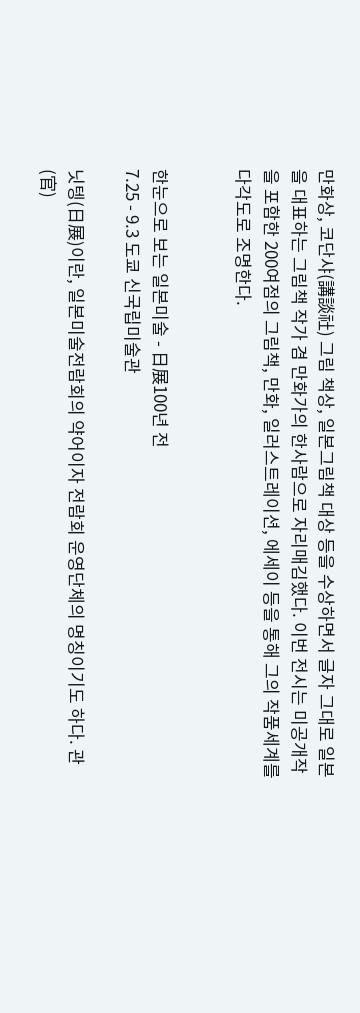만화상, 코단샤(講談社) 그림 책상, 일본그림책 대상 등을 수상하면서 글자 그대로 일본을 대표하는 그림책 작가 겸 만화가의 한사람으로 자리매김했다. 이번 전시는 미공개작을 포함한 200여점의 그림책, 만화, 일러스트레이션, 에세이 등을 통해 그의 작품세계를 다각도로 조명한다.


한눈으로 보는 일본미술 - 日展100년 전
7.25 - 9.3 도쿄 신국립미술관

닛텡(日展)이란, 일본미술전람회의 약어이자 전람회 운영단체의 명칭이기도 하다. 관(官)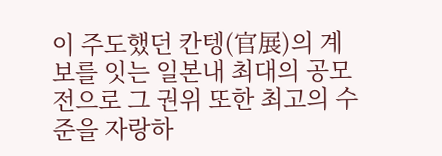이 주도했던 칸텡(官展)의 계보를 잇는 일본내 최대의 공모전으로 그 권위 또한 최고의 수준을 자랑하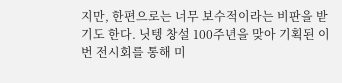지만, 한편으로는 너무 보수적이라는 비판을 받기도 한다. 닛텡 창설 100주년을 맞아 기획된 이번 전시회를 통해 미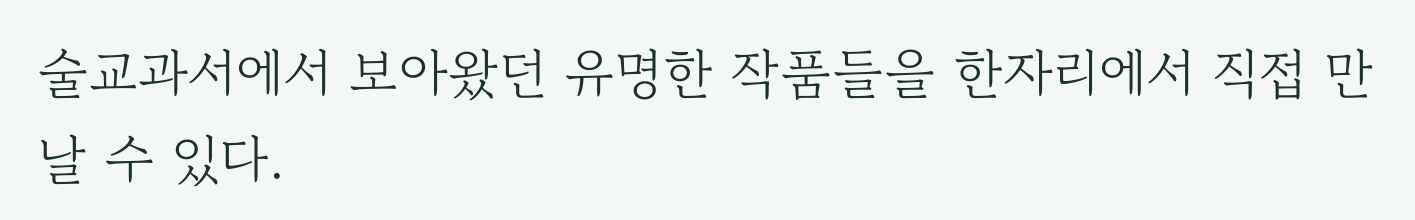술교과서에서 보아왔던 유명한 작품들을 한자리에서 직접 만날 수 있다.